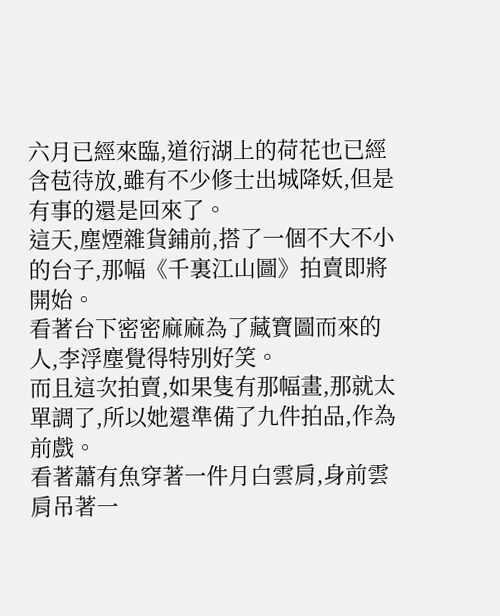六月已經來臨,道衍湖上的荷花也已經含苞待放,雖有不少修士出城降妖,但是有事的還是回來了。
這天,塵煙雜貨鋪前,搭了一個不大不小的台子,那幅《千裏江山圖》拍賣即將開始。
看著台下密密麻麻為了藏寶圖而來的人,李浮塵覺得特別好笑。
而且這次拍賣,如果隻有那幅畫,那就太單調了,所以她還準備了九件拍品,作為前戲。
看著蕭有魚穿著一件月白雲肩,身前雲肩吊著一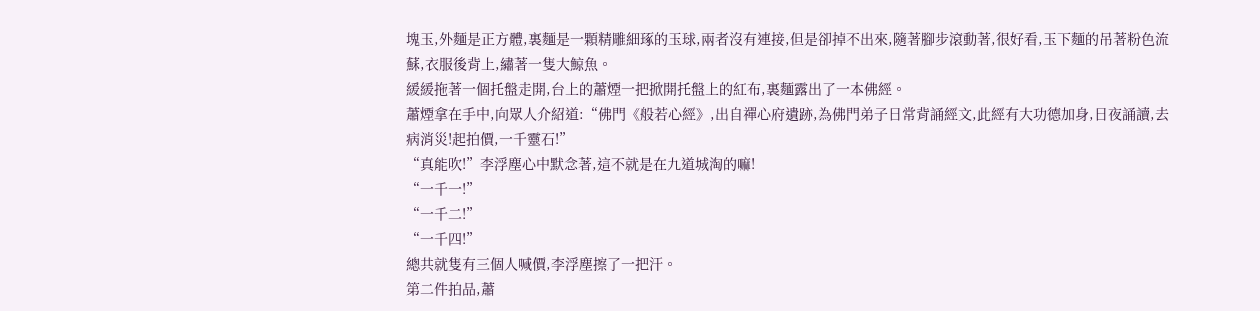塊玉,外麵是正方體,裏麵是一顆精雕細琢的玉球,兩者沒有連接,但是卻掉不出來,隨著腳步滾動著,很好看,玉下麵的吊著粉色流蘇,衣服後背上,繡著一隻大鯨魚。
緩緩拖著一個托盤走開,台上的蕭煙一把掀開托盤上的紅布,裏麵露出了一本佛經。
蕭煙拿在手中,向眾人介紹道:“佛門《般若心經》,出自禪心府遺跡,為佛門弟子日常背誦經文,此經有大功德加身,日夜誦讀,去病消災!起拍價,一千靈石!”
“真能吹!”李浮塵心中默念著,這不就是在九道城淘的嘛!
“一千一!”
“一千二!”
“一千四!”
總共就隻有三個人喊價,李浮塵擦了一把汗。
第二件拍品,蕭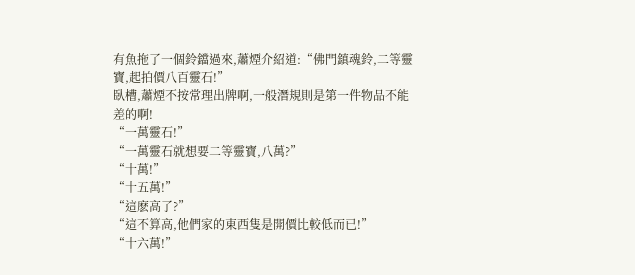有魚拖了一個鈴鐺過來,蕭煙介紹道:“佛門鎮魂鈴,二等靈寶,起拍價八百靈石!”
臥槽,蕭煙不按常理出牌啊,一般潛規則是第一件物品不能差的啊!
“一萬靈石!”
“一萬靈石就想要二等靈寶,八萬?”
“十萬!”
“十五萬!”
“這麽高了?”
“這不算高,他們家的東西隻是開價比較低而已!”
“十六萬!”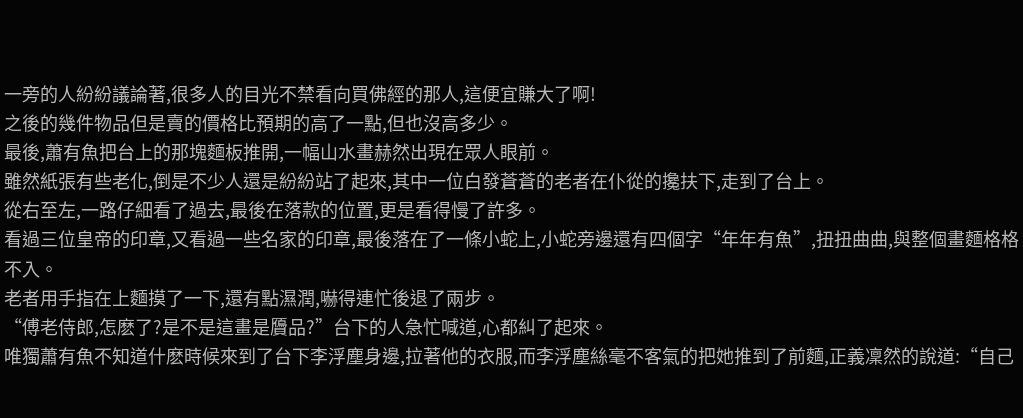一旁的人紛紛議論著,很多人的目光不禁看向買佛經的那人,這便宜賺大了啊!
之後的幾件物品但是賣的價格比預期的高了一點,但也沒高多少。
最後,蕭有魚把台上的那塊麵板推開,一幅山水畫赫然出現在眾人眼前。
雖然紙張有些老化,倒是不少人還是紛紛站了起來,其中一位白發蒼蒼的老者在仆從的攙扶下,走到了台上。
從右至左,一路仔細看了過去,最後在落款的位置,更是看得慢了許多。
看過三位皇帝的印章,又看過一些名家的印章,最後落在了一條小蛇上,小蛇旁邊還有四個字“年年有魚”,扭扭曲曲,與整個畫麵格格不入。
老者用手指在上麵摸了一下,還有點濕潤,嚇得連忙後退了兩步。
“傅老侍郎,怎麽了?是不是這畫是贗品?”台下的人急忙喊道,心都糾了起來。
唯獨蕭有魚不知道什麽時候來到了台下李浮塵身邊,拉著他的衣服,而李浮塵絲毫不客氣的把她推到了前麵,正義凜然的說道:“自己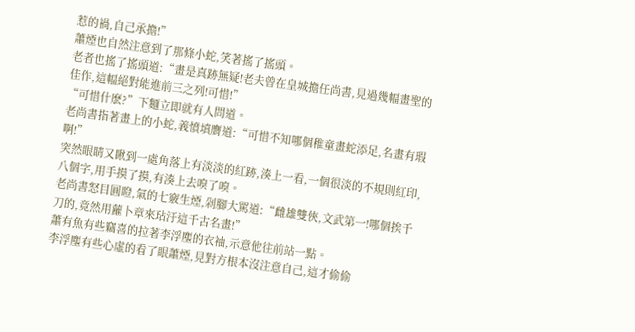惹的禍,自己承擔!”
蕭煙也自然注意到了那條小蛇,笑著搖了搖頭。
老者也搖了搖頭道:“畫是真跡無疑!老夫曾在皇城擔任尚書,見過幾幅畫聖的佳作,這幅絕對能進前三之列!可惜!”
“可惜什麽?”下麵立即就有人問道。
老尚書指著畫上的小蛇,義憤填膺道:“可惜不知哪個稚童畫蛇添足,名畫有瑕啊!”
突然眼睛又瞅到一處角落上有淡淡的紅跡,湊上一看,一個很淡的不規則紅印,八個字,用手摸了摸,有湊上去嗅了嗅。
老尚書怒目圓瞪,氣的七竅生煙,剁腳大罵道:“雌雄雙俠,文武第一!哪個挨千刀的,竟然用蘿卜章來玷汙這千古名畫!”
蕭有魚有些竊喜的拉著李浮塵的衣袖,示意他往前站一點。
李浮塵有些心虛的看了眼蕭煙,見對方根本沒注意自己,這才偷偷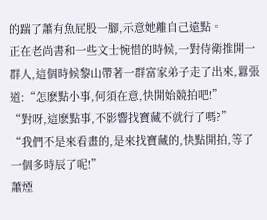的踹了蕭有魚屁股一腳,示意她離自己遠點。
正在老尚書和一些文士惋惜的時候,一對侍衛推開一群人,這個時候黎山帶著一群富家弟子走了出來,囂張道:“怎麽點小事,何須在意,快開始競拍吧!”
“對呀,這麽點事,不影響找寶藏不就行了嗎?”
“我們不是來看畫的,是來找寶藏的,快點開拍,等了一個多時辰了呢!”
蕭煙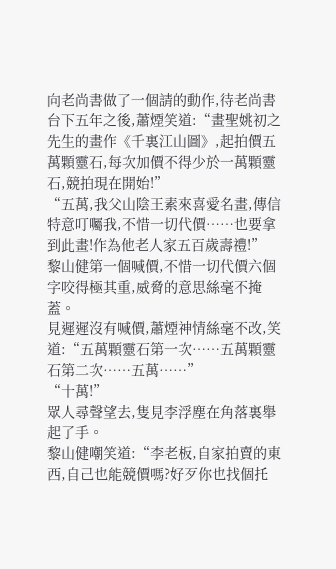向老尚書做了一個請的動作,待老尚書台下五年之後,蕭煙笑道:“畫聖姚初之先生的畫作《千裏江山圖》,起拍價五萬顆靈石,每次加價不得少於一萬顆靈石,競拍現在開始!”
“五萬,我父山陰王素來喜愛名畫,傳信特意叮囑我,不惜一切代價……也要拿到此畫!作為他老人家五百歲壽禮!”
黎山健第一個喊價,不惜一切代價六個字咬得極其重,威脅的意思絲毫不掩蓋。
見遲遲沒有喊價,蕭煙神情絲毫不改,笑道:“五萬顆靈石第一次……五萬顆靈石第二次……五萬……”
“十萬!”
眾人尋聲望去,隻見李浮塵在角落裏舉起了手。
黎山健嘲笑道:“李老板,自家拍賣的東西,自己也能競價嗎?好歹你也找個托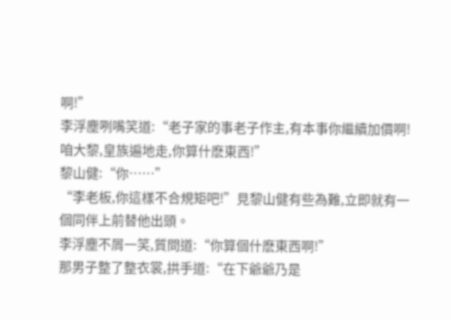啊!”
李浮塵咧嘴笑道:“老子家的事老子作主,有本事你繼續加價啊!咱大黎,皇族遍地走,你算什麽東西!”
黎山健:“你……”
“李老板,你這樣不合規矩吧!”見黎山健有些為難,立即就有一個同伴上前替他出頭。
李浮塵不屑一笑,質問道:“你算個什麽東西啊!”
那男子整了整衣裳,拱手道:“在下爺爺乃是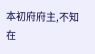本初府府主,不知在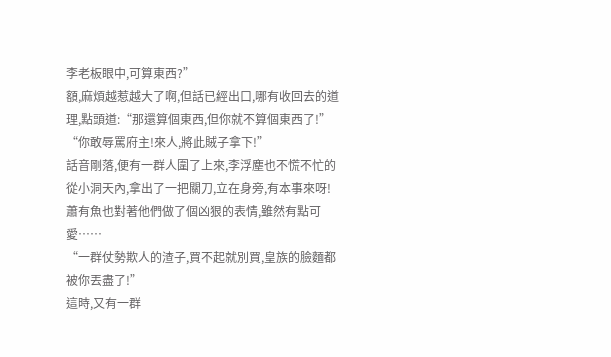李老板眼中,可算東西?”
額,麻煩越惹越大了啊,但話已經出口,哪有收回去的道理,點頭道:“那還算個東西,但你就不算個東西了!”
“你敢辱罵府主!來人,將此賊子拿下!”
話音剛落,便有一群人圍了上來,李浮塵也不慌不忙的從小洞天內,拿出了一把關刀,立在身旁,有本事來呀!
蕭有魚也對著他們做了個凶狠的表情,雖然有點可愛……
“一群仗勢欺人的渣子,買不起就別買,皇族的臉麵都被你丟盡了!”
這時,又有一群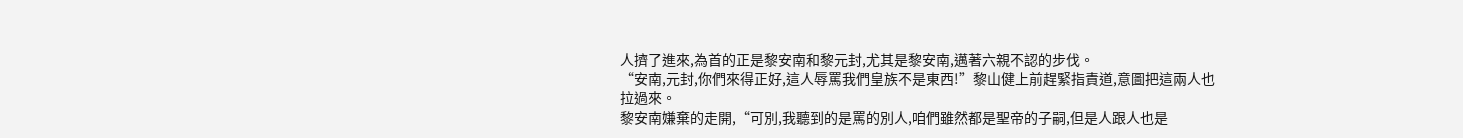人擠了進來,為首的正是黎安南和黎元封,尤其是黎安南,邁著六親不認的步伐。
“安南,元封,你們來得正好,這人辱罵我們皇族不是東西!”黎山健上前趕緊指責道,意圖把這兩人也拉過來。
黎安南嫌棄的走開,“可別,我聽到的是罵的別人,咱們雖然都是聖帝的子嗣,但是人跟人也是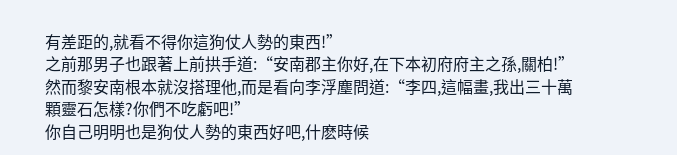有差距的,就看不得你這狗仗人勢的東西!”
之前那男子也跟著上前拱手道:“安南郡主你好,在下本初府府主之孫,關柏!”
然而黎安南根本就沒搭理他,而是看向李浮塵問道:“李四,這幅畫,我出三十萬顆靈石怎樣?你們不吃虧吧!”
你自己明明也是狗仗人勢的東西好吧,什麽時候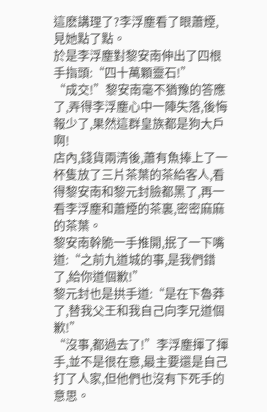這麽講理了?李浮塵看了眼蕭煙,見她點了點。
於是李浮塵對黎安南伸出了四根手指頭:“四十萬顆靈石!”
“成交!”黎安南毫不猶豫的答應了,弄得李浮塵心中一陣失落,後悔報少了,果然這群皇族都是狗大戶啊!
店內,錢貨兩清後,蕭有魚捧上了一杯隻放了三片茶葉的茶給客人,看得黎安南和黎元封臉都黑了,再一看李浮塵和蕭煙的茶裏,密密麻麻的茶葉。
黎安南幹脆一手推開,抿了一下嘴道:“之前九道城的事,是我們錯了,給你道個歉!”
黎元封也是拱手道:“是在下魯莽了,替我父王和我自己向李兄道個歉!”
“沒事,都過去了!”李浮塵揮了揮手,並不是很在意,最主要還是自己打了人家,但他們也沒有下死手的意思。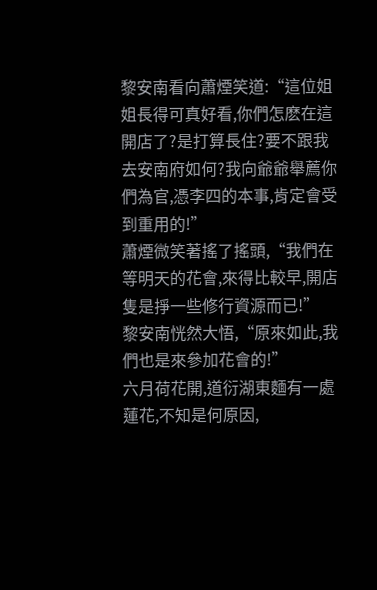黎安南看向蕭煙笑道:“這位姐姐長得可真好看,你們怎麽在這開店了?是打算長住?要不跟我去安南府如何?我向爺爺舉薦你們為官,憑李四的本事,肯定會受到重用的!”
蕭煙微笑著搖了搖頭,“我們在等明天的花會,來得比較早,開店隻是掙一些修行資源而已!”
黎安南恍然大悟,“原來如此,我們也是來參加花會的!”
六月荷花開,道衍湖東麵有一處蓮花,不知是何原因,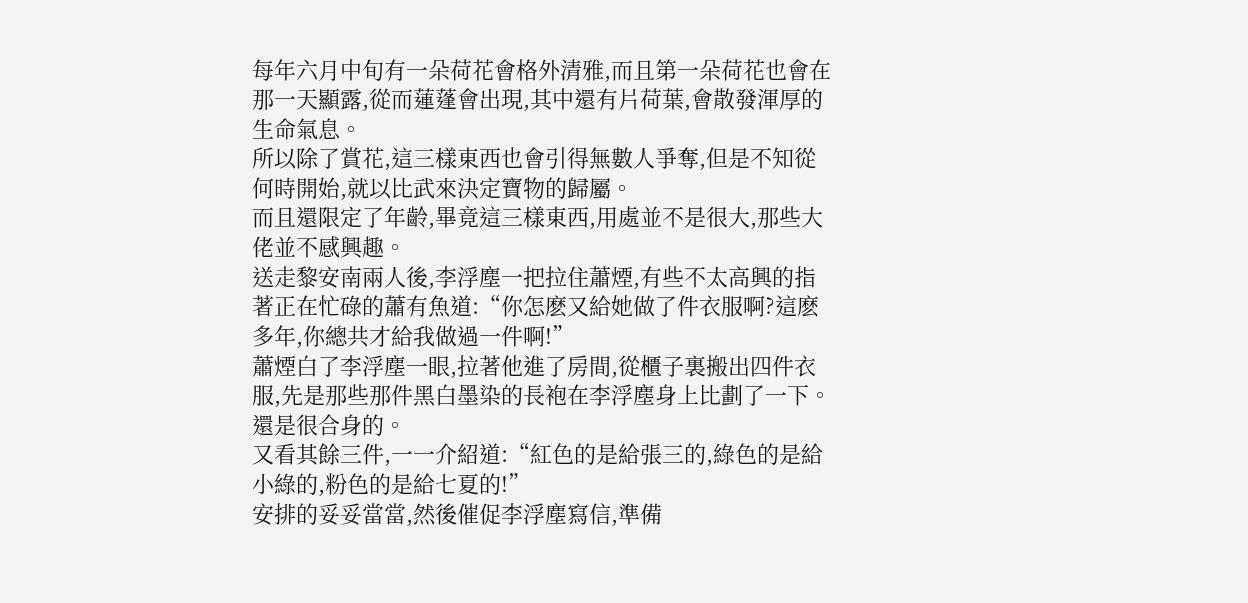每年六月中旬有一朵荷花會格外清雅,而且第一朵荷花也會在那一天顯露,從而蓮蓬會出現,其中還有片荷葉,會散發渾厚的生命氣息。
所以除了賞花,這三樣東西也會引得無數人爭奪,但是不知從何時開始,就以比武來決定寶物的歸屬。
而且還限定了年齡,畢竟這三樣東西,用處並不是很大,那些大佬並不感興趣。
送走黎安南兩人後,李浮塵一把拉住蕭煙,有些不太高興的指著正在忙碌的蕭有魚道:“你怎麽又給她做了件衣服啊?這麽多年,你總共才給我做過一件啊!”
蕭煙白了李浮塵一眼,拉著他進了房間,從櫃子裏搬出四件衣服,先是那些那件黑白墨染的長袍在李浮塵身上比劃了一下。
還是很合身的。
又看其餘三件,一一介紹道:“紅色的是給張三的,綠色的是給小綠的,粉色的是給七夏的!”
安排的妥妥當當,然後催促李浮塵寫信,準備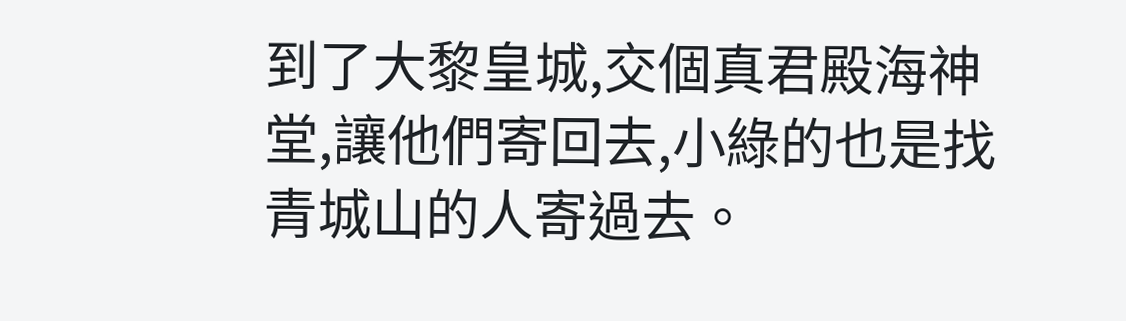到了大黎皇城,交個真君殿海神堂,讓他們寄回去,小綠的也是找青城山的人寄過去。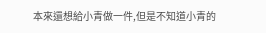本來還想給小青做一件,但是不知道小青的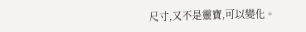尺寸,又不是靈寶,可以變化。